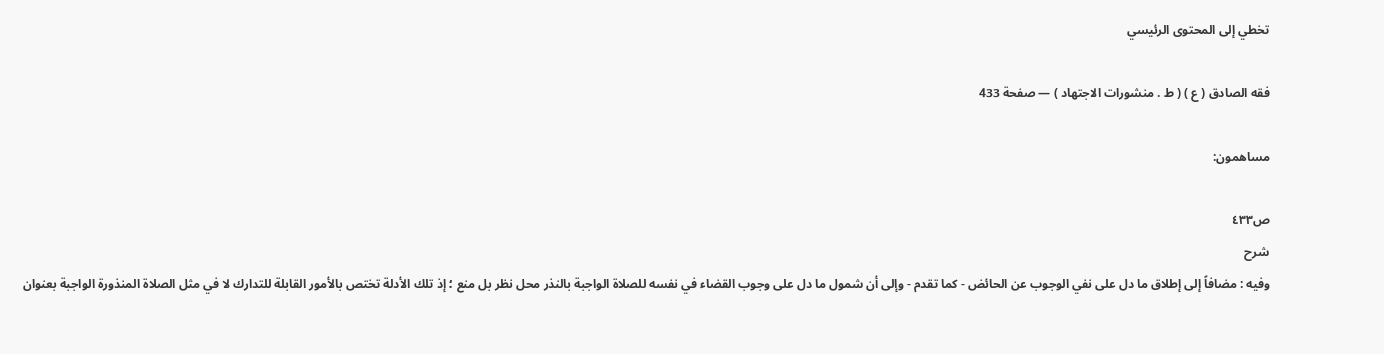تخطي إلى المحتوى الرئيسي

فقه الصادق ( ع ) ( ط . منشورات الاجتهاد ) — صفحة 433

مساهمون:

ص٤٣٣
شرح
وفيه : مضافاً إلى إطلاق ما دل على نفي الوجوب عن الحائض - كما تقدم - وإلى أن شمول ما دل على وجوب القضاء في نفسه للصلاة الواجبة بالنذر محل نظر بل منع ؛ إذ تلك الأدلة تختص بالأمور القابلة للتدارك لا في مثل الصلاة المنذورة الواجبة بعنوان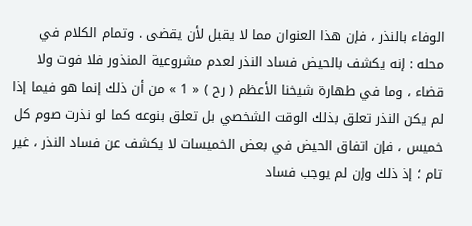الوفاء بالنذر ، فإن هذا العنوان مما لا يقبل لأن يقضى . وتمام الكلام في محله : إنه يكشف بالحيض فساد النذر لعدم مشروعية المنذور فلا فوت ولا قضاء ، وما في طهارة شيخنا الأعظم ( رح ) « 1 » من أن ذلك إنما هو فيما إذا لم يكن النذر تعلق بذلك الوقت الشخصي بل تعلق بنوعه كما لو نذرت صوم كل خميس ، فإن اتفاق الحيض في بعض الخميسات لا يكشف عن فساد النذر ، غير تام ؛ إذ ذلك وإن لم يوجب فساد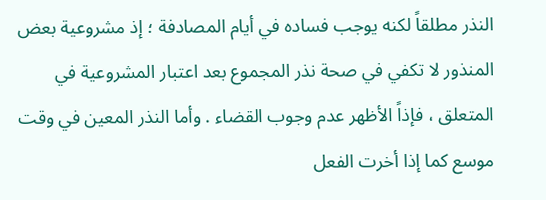النذر مطلقاً لكنه يوجب فساده في أيام المصادفة ؛ إذ مشروعية بعض المنذور لا تكفي في صحة نذر المجموع بعد اعتبار المشروعية في المتعلق ، فإذاً الأظهر عدم وجوب القضاء . وأما النذر المعين في وقت موسع كما إذا أخرت الفعل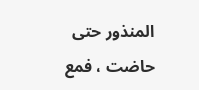المنذور حتى حاضت ، فمع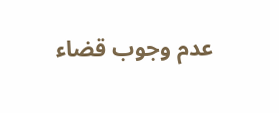عدم وجوب قضاء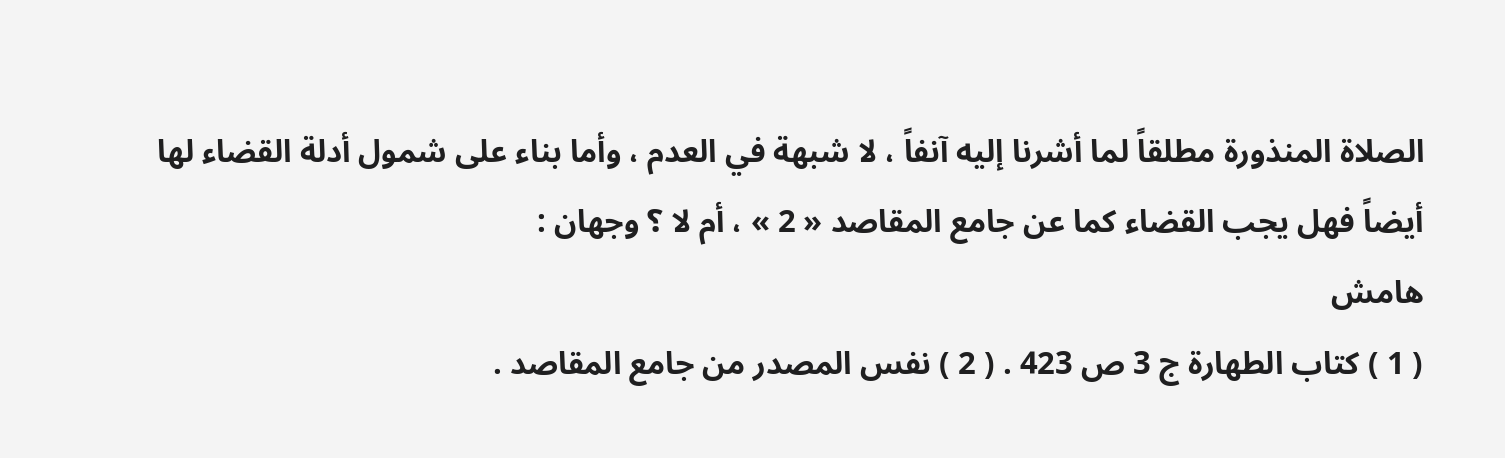الصلاة المنذورة مطلقاً لما أشرنا إليه آنفاً ، لا شبهة في العدم ، وأما بناء على شمول أدلة القضاء لها أيضاً فهل يجب القضاء كما عن جامع المقاصد « 2 » ، أم لا ؟ وجهان :
هامش
( 1 ) كتاب الطهارة ج 3 ص 423 . ( 2 ) نفس المصدر من جامع المقاصد .